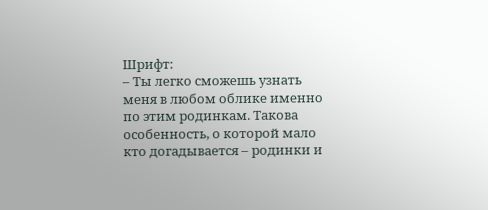Шрифт:
– Ты легко сможешь узнать меня в любом облике именно по этим родинкам. Такова особенность, о которой мало кто догадывается – родинки и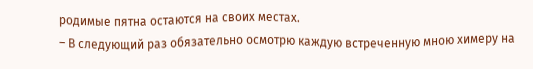родимые пятна остаются на своих местах.
– В следующий раз обязательно осмотрю каждую встреченную мною химеру на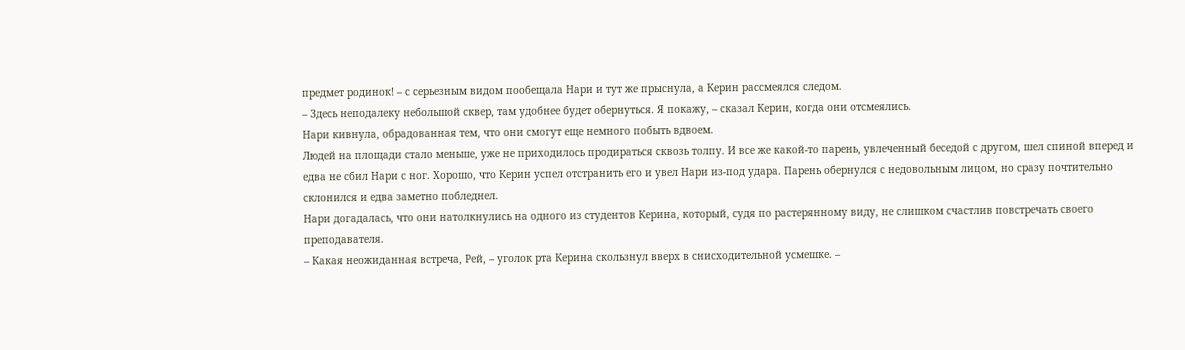предмет родинок! – с серьезным видом пообещала Нари и тут же прыснула, а Керин рассмеялся следом.
– Здесь неподалеку небольшой сквер, там удобнее будет обернуться. Я покажу, – сказал Керин, когда они отсмеялись.
Нари кивнула, обрадованная тем, что они смогут еще немного побыть вдвоем.
Людей на площади стало меньше, уже не приходилось продираться сквозь толпу. И все же какой-то парень, увлеченный беседой с другом, шел спиной вперед и едва не сбил Нари с ног. Хорошо, что Керин успел отстранить его и увел Нари из-под удара. Парень обернулся с недовольным лицом, но сразу почтительно склонился и едва заметно побледнел.
Нари догадалась, что они натолкнулись на одного из студентов Керина, который, судя по растерянному виду, не слишком счастлив повстречать своего преподавателя.
– Какая неожиданная встреча, Рей, – уголок рта Керина скользнул вверх в снисходительной усмешке. –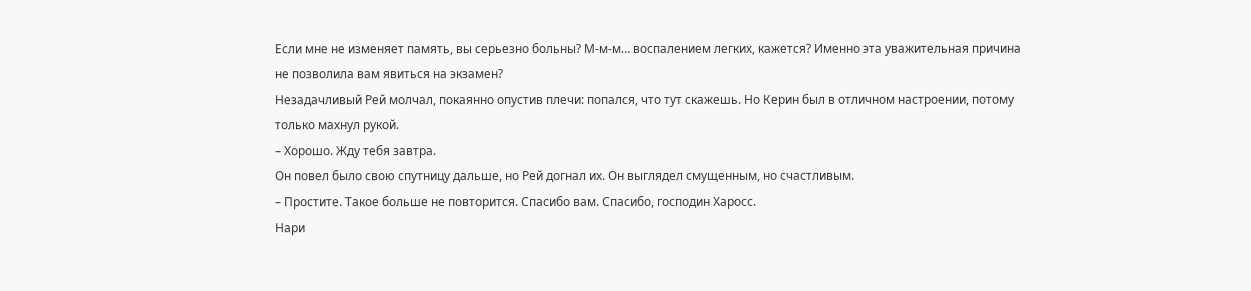Если мне не изменяет память, вы серьезно больны? М-м-м… воспалением легких, кажется? Именно эта уважительная причина не позволила вам явиться на экзамен?
Незадачливый Рей молчал, покаянно опустив плечи: попался, что тут скажешь. Но Керин был в отличном настроении, потому только махнул рукой.
– Хорошо. Жду тебя завтра.
Он повел было свою спутницу дальше, но Рей догнал их. Он выглядел смущенным, но счастливым.
– Простите. Такое больше не повторится. Спасибо вам. Спасибо, господин Харосс.
Нари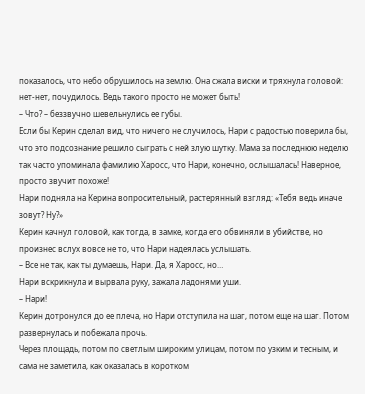показалось, что небо обрушилось на землю. Она сжала виски и тряхнула головой: нет-нет, почудилось. Ведь такого просто не может быть!
– Что? – беззвучно шевельнулись ее губы.
Если бы Керин сделал вид, что ничего не случилось, Нари с радостью поверила бы, что это подсознание решило сыграть с ней злую шутку. Мама за последнюю неделю так часто упоминала фамилию Харосс, что Нари, конечно, ослышалась! Наверное, просто звучит похоже!
Нари подняла на Керина вопросительный, растерянный взгляд: «Тебя ведь иначе зовут? Ну?»
Керин качнул головой, как тогда, в замке, когда его обвиняли в убийстве, но произнес вслух вовсе не то, что Нари надеялась услышать.
– Все не так, как ты думаешь, Нари. Да, я Харосс, но…
Нари вскрикнула и вырвала руку, зажала ладонями уши.
– Нари!
Керин дотронулся до ее плеча, но Нари отступила на шаг, потом еще на шаг. Потом развернулась и побежала прочь.
Через площадь, потом по светлым широким улицам, потом по узким и тесным, и сама не заметила, как оказалась в коротком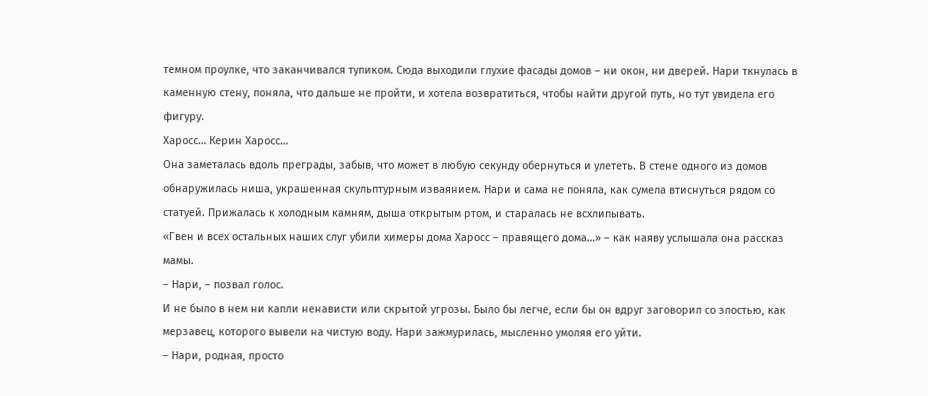темном проулке, что заканчивался тупиком. Сюда выходили глухие фасады домов – ни окон, ни дверей. Нари ткнулась в каменную стену, поняла, что дальше не пройти, и хотела возвратиться, чтобы найти другой путь, но тут увидела его фигуру.
Харосс… Керин Харосс…
Она заметалась вдоль преграды, забыв, что может в любую секунду обернуться и улететь. В стене одного из домов обнаружилась ниша, украшенная скульптурным изваянием. Нари и сама не поняла, как сумела втиснуться рядом со статуей. Прижалась к холодным камням, дыша открытым ртом, и старалась не всхлипывать.
«Гвен и всех остальных наших слуг убили химеры дома Харосс – правящего дома…» – как наяву услышала она рассказ мамы.
– Нари, – позвал голос.
И не было в нем ни капли ненависти или скрытой угрозы. Было бы легче, если бы он вдруг заговорил со злостью, как мерзавец, которого вывели на чистую воду. Нари зажмурилась, мысленно умоляя его уйти.
– Нари, родная, просто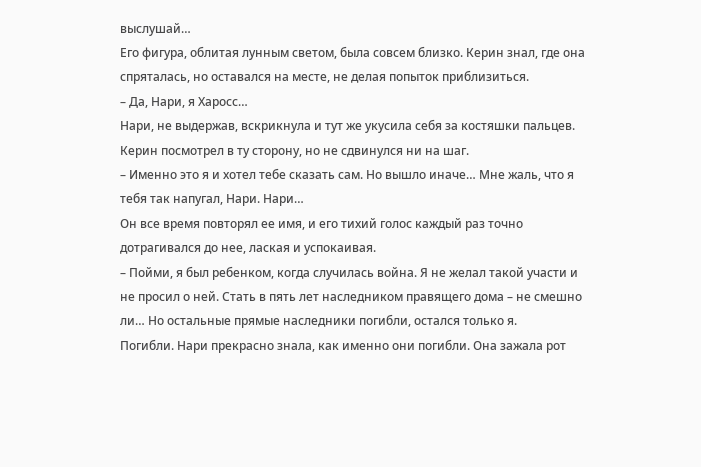выслушай…
Его фигура, облитая лунным светом, была совсем близко. Керин знал, где она спряталась, но оставался на месте, не делая попыток приблизиться.
– Да, Нари, я Харосс…
Нари, не выдержав, вскрикнула и тут же укусила себя за костяшки пальцев. Керин посмотрел в ту сторону, но не сдвинулся ни на шаг.
– Именно это я и хотел тебе сказать сам. Но вышло иначе… Мне жаль, что я тебя так напугал, Нари. Нари…
Он все время повторял ее имя, и его тихий голос каждый раз точно дотрагивался до нее, лаская и успокаивая.
– Пойми, я был ребенком, когда случилась война. Я не желал такой участи и не просил о ней. Стать в пять лет наследником правящего дома – не смешно ли… Но остальные прямые наследники погибли, остался только я.
Погибли. Нари прекрасно знала, как именно они погибли. Она зажала рот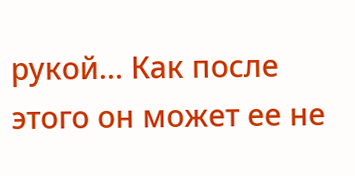рукой… Как после этого он может ее не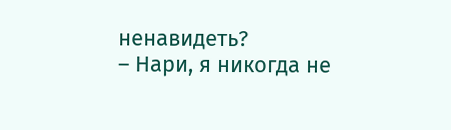ненавидеть?
– Нари, я никогда не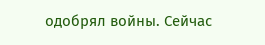одобрял войны. Сейчас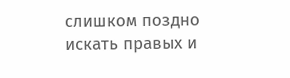слишком поздно искать правых и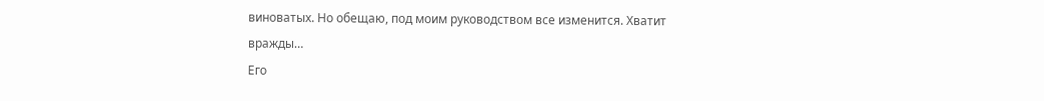виноватых. Но обещаю, под моим руководством все изменится. Хватит вражды…
Его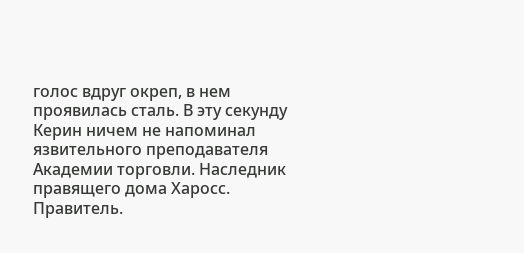голос вдруг окреп, в нем проявилась сталь. В эту секунду Керин ничем не напоминал язвительного преподавателя Академии торговли. Наследник правящего дома Харосс. Правитель.